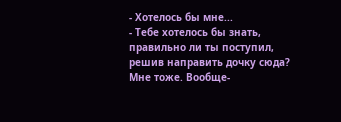- Хотелось бы мне...
- Тебе хотелось бы знать, правильно ли ты поступил, решив направить дочку сюда? Мне тоже. Вообще-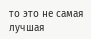то это не самая лучшая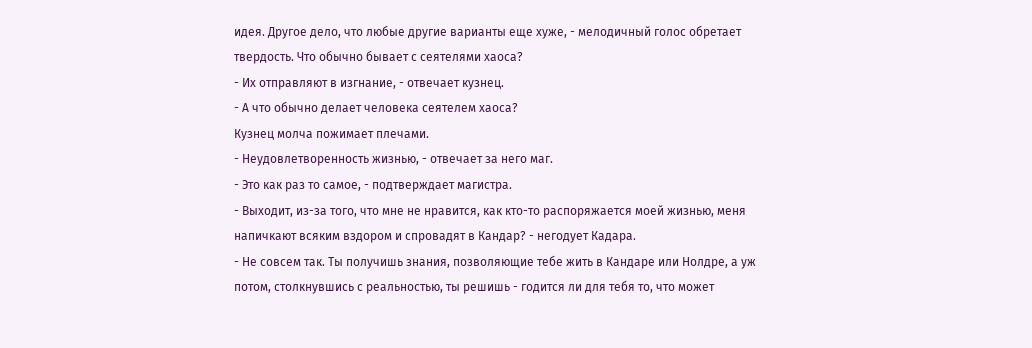идея. Другое дело, что любые другие варианты еще хуже, - мелодичный голос обретает твердость. Что обычно бывает с сеятелями хаоса?
- Их отправляют в изгнание, - отвечает кузнец.
- А что обычно делает человека сеятелем хаоса?
Кузнец молча пожимает плечами.
- Неудовлетворенность жизнью, - отвечает за него маг.
- Это как раз то самое, - подтверждает магистра.
- Выходит, из-за того, что мне не нравится, как кто-то распоряжается моей жизнью, меня напичкают всяким вздором и спровадят в Кандар? - негодует Кадара.
- Не совсем так. Ты получишь знания, позволяющие тебе жить в Кандаре или Нолдре, а уж потом, столкнувшись с реальностью, ты решишь - годится ли для тебя то, что может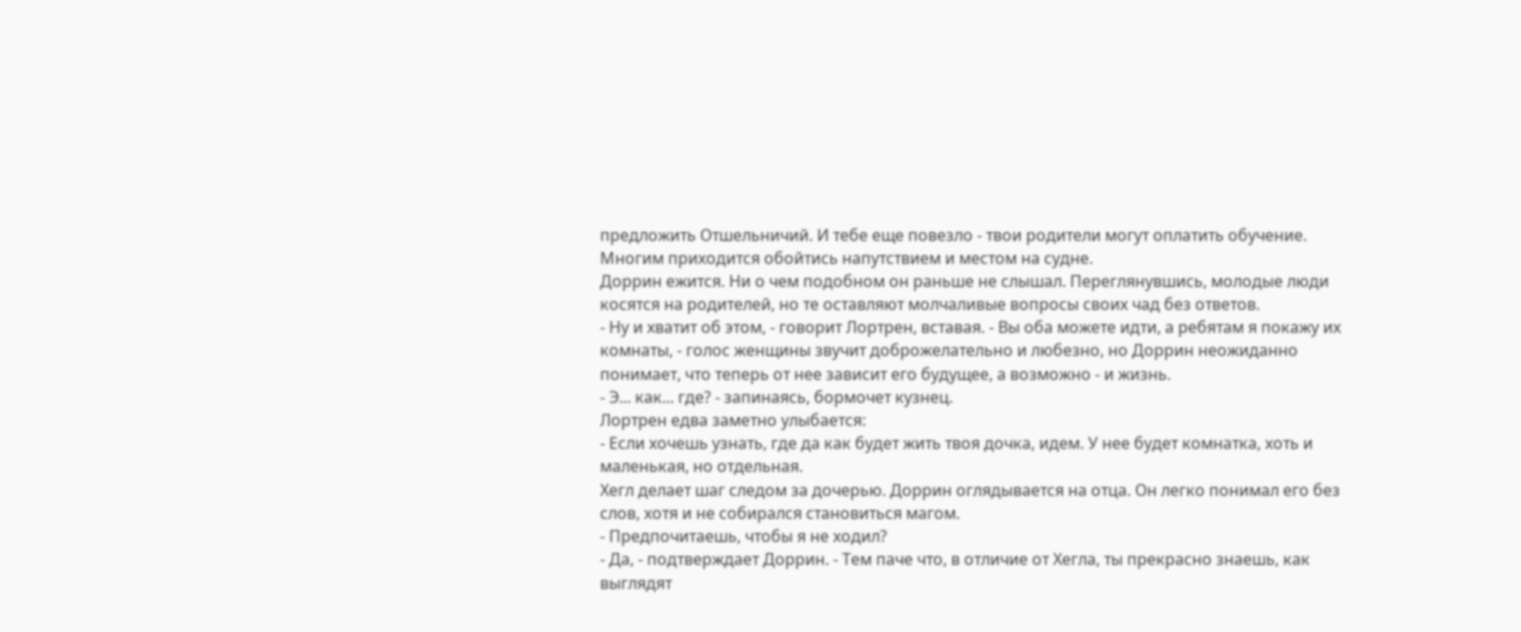предложить Отшельничий. И тебе еще повезло - твои родители могут оплатить обучение. Многим приходится обойтись напутствием и местом на судне.
Доррин ежится. Ни о чем подобном он раньше не слышал. Переглянувшись, молодые люди косятся на родителей, но те оставляют молчаливые вопросы своих чад без ответов.
- Ну и хватит об этом, - говорит Лортрен, вставая. - Вы оба можете идти, а ребятам я покажу их комнаты, - голос женщины звучит доброжелательно и любезно, но Доррин неожиданно понимает, что теперь от нее зависит его будущее, а возможно - и жизнь.
- Э... как... где? - запинаясь, бормочет кузнец.
Лортрен едва заметно улыбается:
- Если хочешь узнать, где да как будет жить твоя дочка, идем. У нее будет комнатка, хоть и маленькая, но отдельная.
Хегл делает шаг следом за дочерью. Доррин оглядывается на отца. Он легко понимал его без слов, хотя и не собирался становиться магом.
- Предпочитаешь, чтобы я не ходил?
- Да, - подтверждает Доррин. - Тем паче что, в отличие от Хегла, ты прекрасно знаешь, как выглядят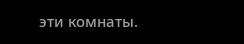эти комнаты.